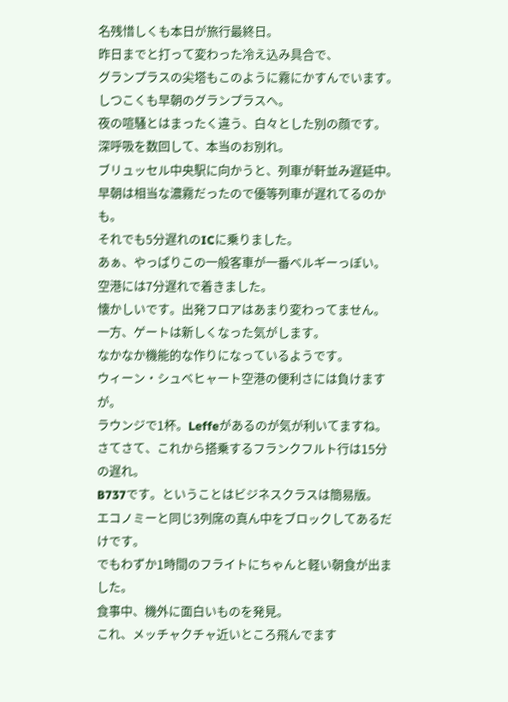名残惜しくも本日が旅行最終日。
昨日までと打って変わった冷え込み具合で、
グランプラスの尖塔もこのように霧にかすんでいます。
しつこくも早朝のグランプラスへ。
夜の喧騒とはまったく違う、白々とした別の顔です。
深呼吸を数回して、本当のお別れ。
ブリュッセル中央駅に向かうと、列車が軒並み遅延中。
早朝は相当な濃霧だったので優等列車が遅れてるのかも。
それでも5分遅れのICに乗りました。
あぁ、やっぱりこの一般客車が一番ベルギーっぽい。
空港には7分遅れで着きました。
懐かしいです。出発フロアはあまり変わってません。
一方、ゲートは新しくなった気がします。
なかなか機能的な作りになっているようです。
ウィーン・シュベヒャート空港の便利さには負けますが。
ラウンジで1杯。Leffeがあるのが気が利いてますね。
さてさて、これから搭乗するフランクフルト行は15分の遅れ。
B737です。ということはビジネスクラスは簡易版。
エコノミーと同じ3列席の真ん中をブロックしてあるだけです。
でもわずか1時間のフライトにちゃんと軽い朝食が出ました。
食事中、機外に面白いものを発見。
これ、メッチャクチャ近いところ飛んでます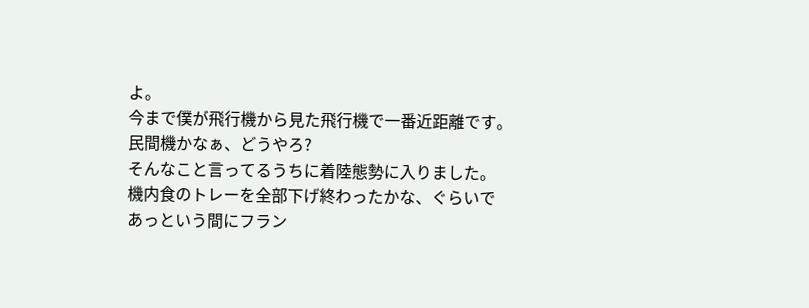よ。
今まで僕が飛行機から見た飛行機で一番近距離です。
民間機かなぁ、どうやろ?
そんなこと言ってるうちに着陸態勢に入りました。
機内食のトレーを全部下げ終わったかな、ぐらいで
あっという間にフラン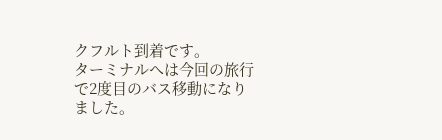クフルト到着です。
ターミナルへは今回の旅行で2度目のバス移動になりました。